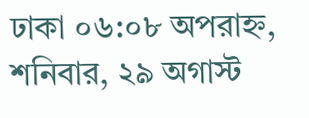ঢাকা ০৬:০৮ অপরাহ্ন, শনিবার, ২৯ অগাস্ট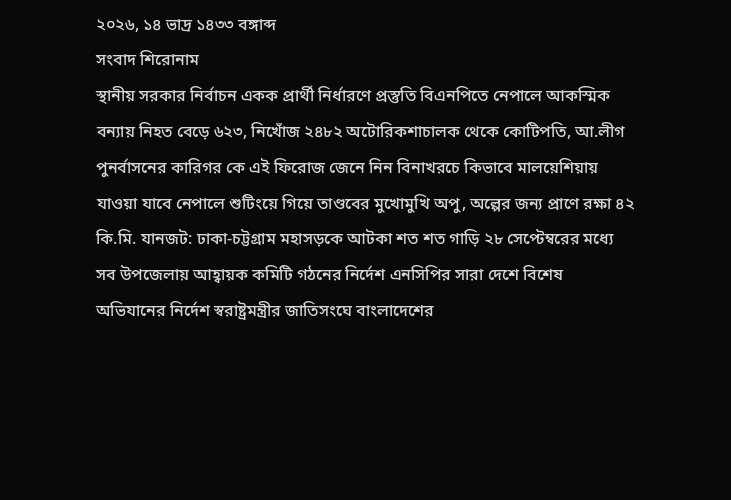২০২৬, ১৪ ভাদ্র ১৪৩৩ বঙ্গাব্দ
সংবাদ শিরোনাম
স্থানীয় সরকার নির্বাচন একক প্রার্থী নির্ধারণে প্রস্তুতি বিএনপিতে নেপালে আকস্মিক বন্যায় নিহত বেড়ে ৬২৩, নিখোঁজ ২৪৮২ অটোরিকশাচালক থেকে কোটিপতি, আ.লীগ পুনর্বাসনের কারিগর কে এই ফিরোজ জেনে নিন বিনাখরচে কিভাবে মালয়েশিয়ায় যাওয়া যাবে নেপালে শুটিংয়ে গিয়ে তাণ্ডবের মুখোমুখি অপু, অল্পের জন্য প্রাণে রক্ষা ৪২ কি.মি. যানজট: ঢাকা-চট্টগ্রাম মহাসড়কে আটকা শত শত গাড়ি ২৮ সেপ্টেম্বরের মধ্যে সব উপজেলায় আহ্বায়ক কমিটি গঠনের নির্দেশ এনসিপির সারা দেশে বিশেষ অভিযানের নির্দেশ স্বরাষ্ট্রমন্ত্রীর জাতিসংঘে বাংলাদেশের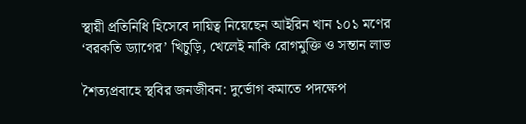স্থায়ী প্রতিনিধি হিসেবে দায়িত্ব নিয়েছেন আইরিন খান ১০১ মণের ‘বরকতি ড্যাগের’ খিচুড়ি, খেলেই নাকি রোগমুক্তি ও সন্তান লাভ

শৈত্যপ্রবাহে স্থবির জনজীবন: দুর্ভোগ কমাতে পদক্ষেপ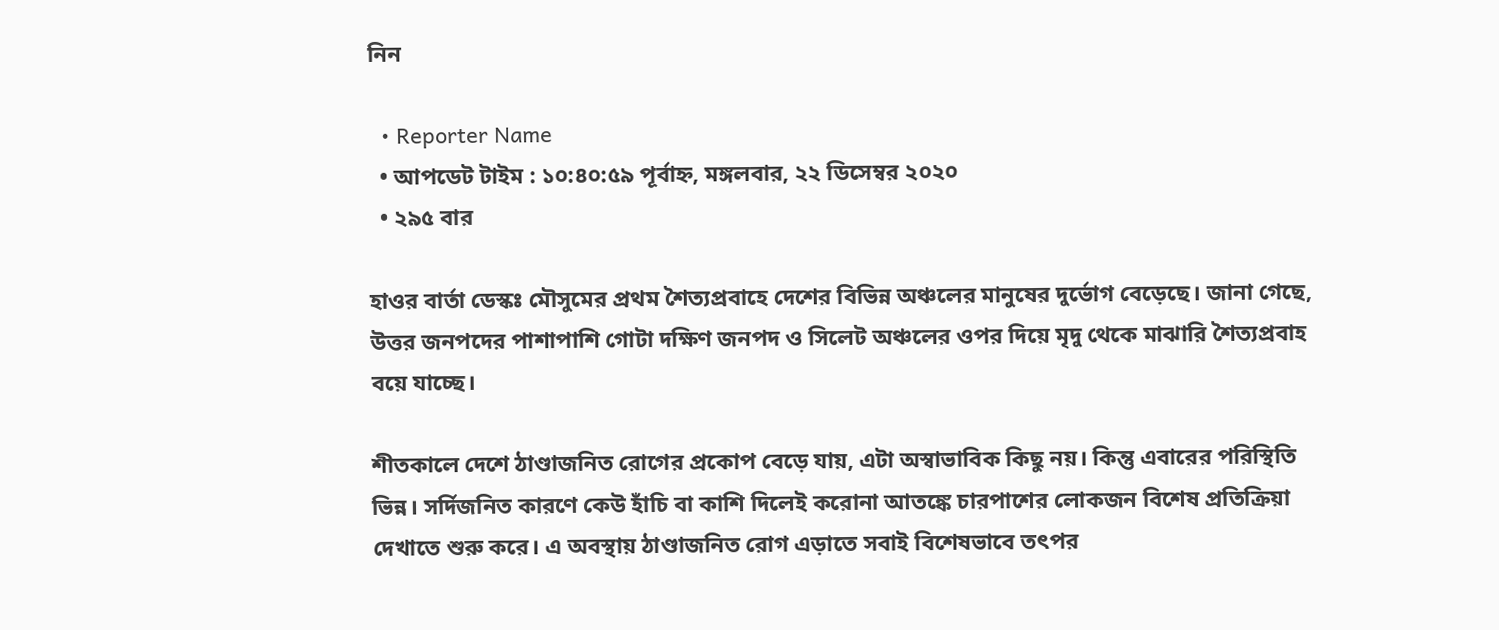নিন

  • Reporter Name
  • আপডেট টাইম : ১০:৪০:৫৯ পূর্বাহ্ন, মঙ্গলবার, ২২ ডিসেম্বর ২০২০
  • ২৯৫ বার

হাওর বার্তা ডেস্কঃ মৌসুমের প্রথম শৈত্যপ্রবাহে দেশের বিভিন্ন অঞ্চলের মানুষের দুর্ভোগ বেড়েছে। জানা গেছে, উত্তর জনপদের পাশাপাশি গোটা দক্ষিণ জনপদ ও সিলেট অঞ্চলের ওপর দিয়ে মৃদু থেকে মাঝারি শৈত্যপ্রবাহ বয়ে যাচ্ছে।

শীতকালে দেশে ঠাণ্ডাজনিত রোগের প্রকোপ বেড়ে যায়, এটা অস্বাভাবিক কিছু নয়। কিন্তু এবারের পরিস্থিতি ভিন্ন। সর্দিজনিত কারণে কেউ হাঁচি বা কাশি দিলেই করোনা আতঙ্কে চারপাশের লোকজন বিশেষ প্রতিক্রিয়া দেখাতে শুরু করে। এ অবস্থায় ঠাণ্ডাজনিত রোগ এড়াতে সবাই বিশেষভাবে তৎপর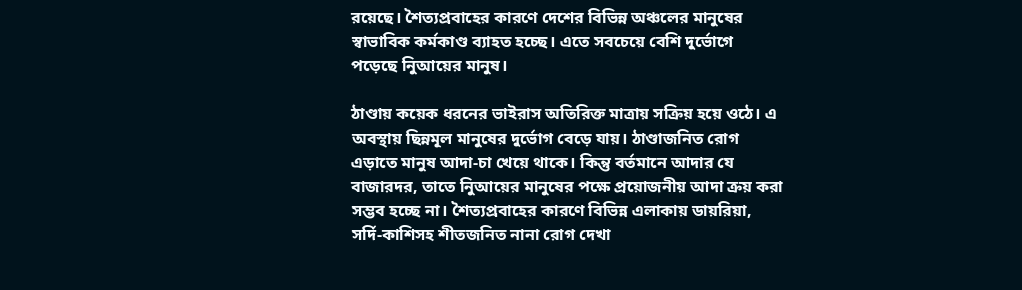রয়েছে। শৈত্যপ্রবাহের কারণে দেশের বিভিন্ন অঞ্চলের মানুষের স্বাভাবিক কর্মকাণ্ড ব্যাহত হচ্ছে। এতে সবচেয়ে বেশি দুর্ভোগে পড়েছে নিুআয়ের মানুষ।

ঠাণ্ডায় কয়েক ধরনের ভাইরাস অতিরিক্ত মাত্রায় সক্রিয় হয়ে ওঠে। এ অবস্থায় ছিন্নমূল মানুষের দুর্ভোগ বেড়ে যায়। ঠাণ্ডাজনিত রোগ এড়াতে মানুষ আদা-চা খেয়ে থাকে। কিন্তু বর্তমানে আদার যে বাজারদর, তাতে নিুআয়ের মানুষের পক্ষে প্রয়োজনীয় আদা ক্রয় করা সম্ভব হচ্ছে না। শৈত্যপ্রবাহের কারণে বিভিন্ন এলাকায় ডায়রিয়া, সর্দি-কাশিসহ শীতজনিত নানা রোগ দেখা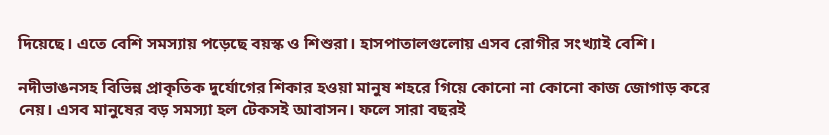দিয়েছে। এতে বেশি সমস্যায় পড়েছে বয়স্ক ও শিশুরা। হাসপাতালগুলোয় এসব রোগীর সংখ্যাই বেশি।

নদীভাঙনসহ বিভিন্ন প্রাকৃতিক দুর্যোগের শিকার হওয়া মানুষ শহরে গিয়ে কোনো না কোনো কাজ জোগাড় করে নেয়। এসব মানুষের বড় সমস্যা হল টেকসই আবাসন। ফলে সারা বছরই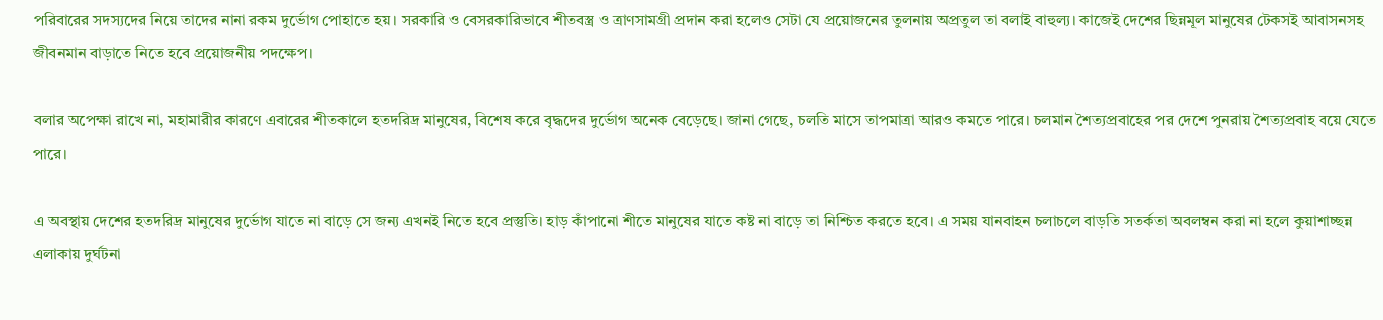পরিবারের সদস্যদের নিয়ে তাদের নানা রকম দুর্ভোগ পোহাতে হয়। সরকারি ও বেসরকারিভাবে শীতবস্ত্র ও ত্রাণসামগ্রী প্রদান করা হলেও সেটা যে প্রয়োজনের তুলনায় অপ্রতুল তা বলাই বাহুল্য। কাজেই দেশের ছিন্নমূল মানুষের টেকসই আবাসনসহ জীবনমান বাড়াতে নিতে হবে প্রয়োজনীয় পদক্ষেপ।

বলার অপেক্ষা রাখে না, মহামারীর কারণে এবারের শীতকালে হতদরিদ্র মানুষের, বিশেষ করে বৃদ্ধদের দুর্ভোগ অনেক বেড়েছে। জানা গেছে, চলতি মাসে তাপমাত্রা আরও কমতে পারে। চলমান শৈত্যপ্রবাহের পর দেশে পুনরায় শৈত্যপ্রবাহ বয়ে যেতে পারে।

এ অবস্থায় দেশের হতদরিদ্র মানুষের দুর্ভোগ যাতে না বাড়ে সে জন্য এখনই নিতে হবে প্রস্তুতি। হাড় কাঁপানো শীতে মানুষের যাতে কষ্ট না বাড়ে তা নিশ্চিত করতে হবে। এ সময় যানবাহন চলাচলে বাড়তি সতর্কতা অবলম্বন করা না হলে কুয়াশাচ্ছন্ন এলাকায় দুর্ঘটনা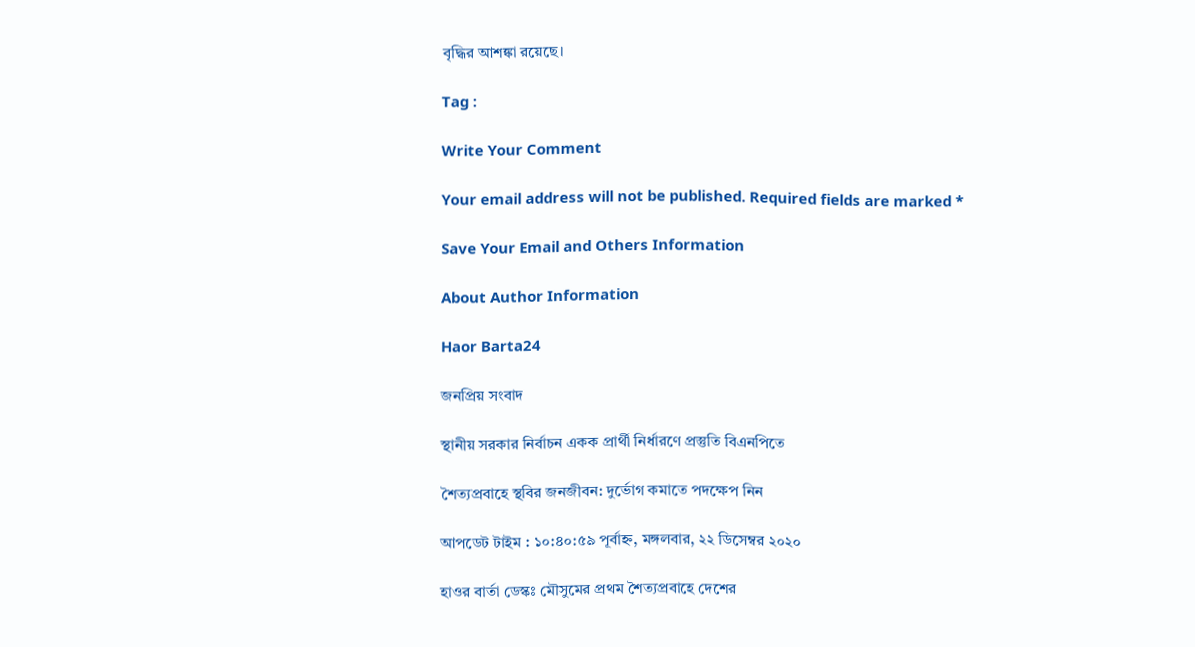বৃদ্ধির আশঙ্কা রয়েছে।

Tag :

Write Your Comment

Your email address will not be published. Required fields are marked *

Save Your Email and Others Information

About Author Information

Haor Barta24

জনপ্রিয় সংবাদ

স্থানীয় সরকার নির্বাচন একক প্রার্থী নির্ধারণে প্রস্তুতি বিএনপিতে

শৈত্যপ্রবাহে স্থবির জনজীবন: দুর্ভোগ কমাতে পদক্ষেপ নিন

আপডেট টাইম : ১০:৪০:৫৯ পূর্বাহ্ন, মঙ্গলবার, ২২ ডিসেম্বর ২০২০

হাওর বার্তা ডেস্কঃ মৌসুমের প্রথম শৈত্যপ্রবাহে দেশের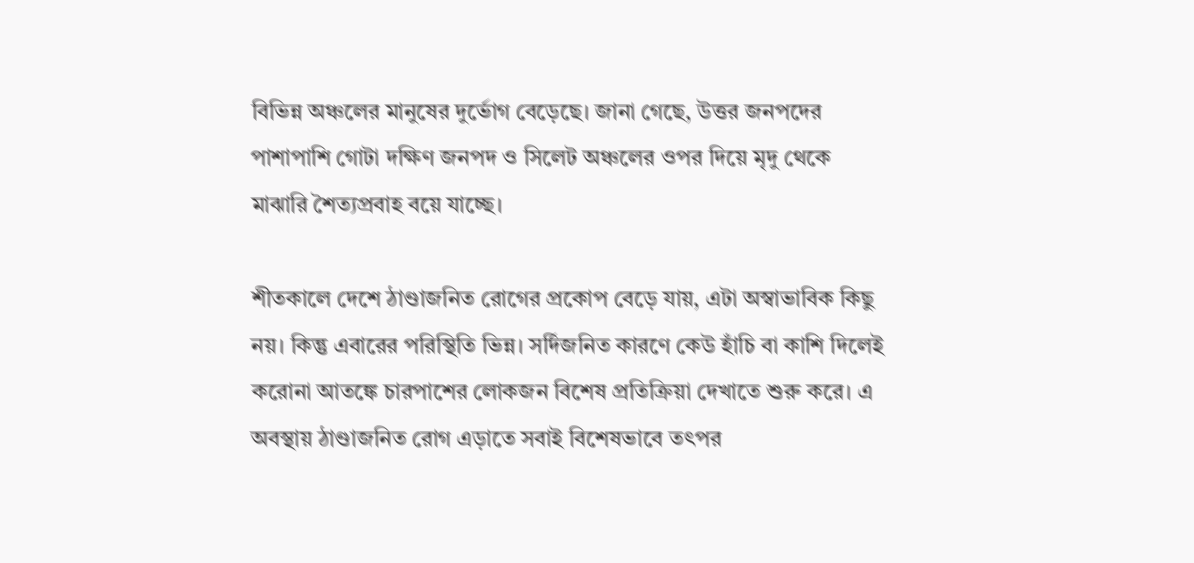বিভিন্ন অঞ্চলের মানুষের দুর্ভোগ বেড়েছে। জানা গেছে, উত্তর জনপদের পাশাপাশি গোটা দক্ষিণ জনপদ ও সিলেট অঞ্চলের ওপর দিয়ে মৃদু থেকে মাঝারি শৈত্যপ্রবাহ বয়ে যাচ্ছে।

শীতকালে দেশে ঠাণ্ডাজনিত রোগের প্রকোপ বেড়ে যায়, এটা অস্বাভাবিক কিছু নয়। কিন্তু এবারের পরিস্থিতি ভিন্ন। সর্দিজনিত কারণে কেউ হাঁচি বা কাশি দিলেই করোনা আতঙ্কে চারপাশের লোকজন বিশেষ প্রতিক্রিয়া দেখাতে শুরু করে। এ অবস্থায় ঠাণ্ডাজনিত রোগ এড়াতে সবাই বিশেষভাবে তৎপর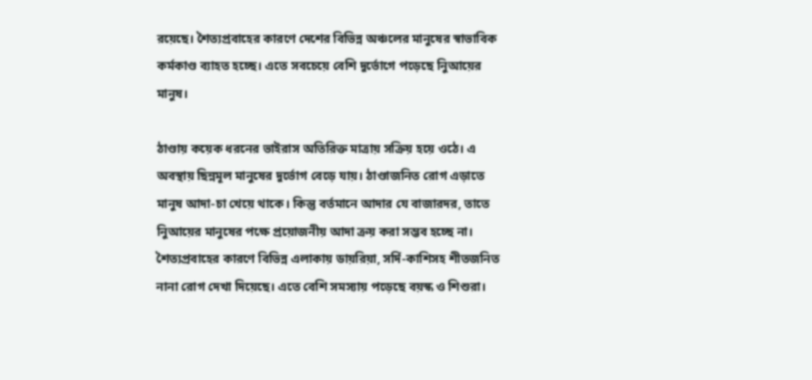রয়েছে। শৈত্যপ্রবাহের কারণে দেশের বিভিন্ন অঞ্চলের মানুষের স্বাভাবিক কর্মকাণ্ড ব্যাহত হচ্ছে। এতে সবচেয়ে বেশি দুর্ভোগে পড়েছে নিুআয়ের মানুষ।

ঠাণ্ডায় কয়েক ধরনের ভাইরাস অতিরিক্ত মাত্রায় সক্রিয় হয়ে ওঠে। এ অবস্থায় ছিন্নমূল মানুষের দুর্ভোগ বেড়ে যায়। ঠাণ্ডাজনিত রোগ এড়াতে মানুষ আদা-চা খেয়ে থাকে। কিন্তু বর্তমানে আদার যে বাজারদর, তাতে নিুআয়ের মানুষের পক্ষে প্রয়োজনীয় আদা ক্রয় করা সম্ভব হচ্ছে না। শৈত্যপ্রবাহের কারণে বিভিন্ন এলাকায় ডায়রিয়া, সর্দি-কাশিসহ শীতজনিত নানা রোগ দেখা দিয়েছে। এতে বেশি সমস্যায় পড়েছে বয়স্ক ও শিশুরা।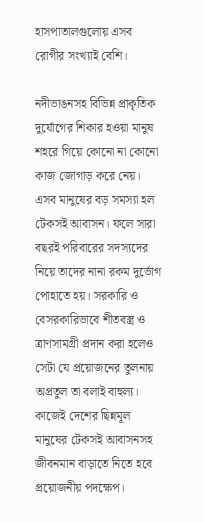হাসপাতালগুলোয় এসব রোগীর সংখ্যাই বেশি।

নদীভাঙনসহ বিভিন্ন প্রাকৃতিক দুর্যোগের শিকার হওয়া মানুষ শহরে গিয়ে কোনো না কোনো কাজ জোগাড় করে নেয়। এসব মানুষের বড় সমস্যা হল টেকসই আবাসন। ফলে সারা বছরই পরিবারের সদস্যদের নিয়ে তাদের নানা রকম দুর্ভোগ পোহাতে হয়। সরকারি ও বেসরকারিভাবে শীতবস্ত্র ও ত্রাণসামগ্রী প্রদান করা হলেও সেটা যে প্রয়োজনের তুলনায় অপ্রতুল তা বলাই বাহুল্য। কাজেই দেশের ছিন্নমূল মানুষের টেকসই আবাসনসহ জীবনমান বাড়াতে নিতে হবে প্রয়োজনীয় পদক্ষেপ।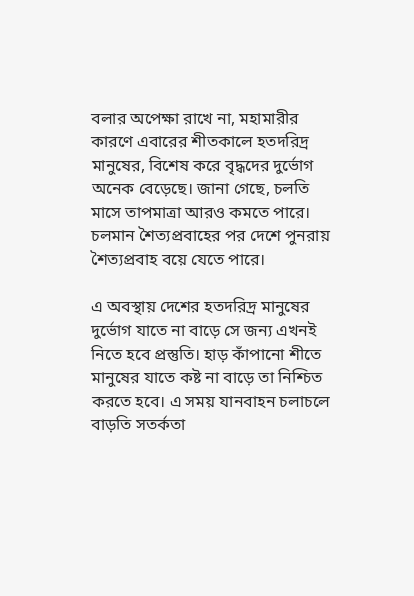বলার অপেক্ষা রাখে না, মহামারীর কারণে এবারের শীতকালে হতদরিদ্র মানুষের, বিশেষ করে বৃদ্ধদের দুর্ভোগ অনেক বেড়েছে। জানা গেছে, চলতি মাসে তাপমাত্রা আরও কমতে পারে। চলমান শৈত্যপ্রবাহের পর দেশে পুনরায় শৈত্যপ্রবাহ বয়ে যেতে পারে।

এ অবস্থায় দেশের হতদরিদ্র মানুষের দুর্ভোগ যাতে না বাড়ে সে জন্য এখনই নিতে হবে প্রস্তুতি। হাড় কাঁপানো শীতে মানুষের যাতে কষ্ট না বাড়ে তা নিশ্চিত করতে হবে। এ সময় যানবাহন চলাচলে বাড়তি সতর্কতা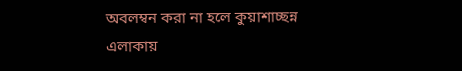অবলম্বন করা না হলে কুয়াশাচ্ছন্ন এলাকায়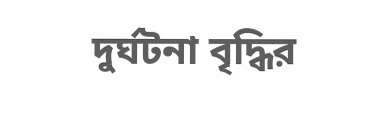দুর্ঘটনা বৃদ্ধির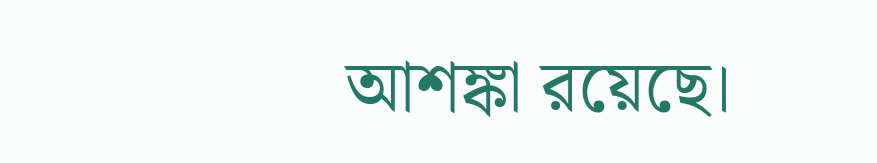আশঙ্কা রয়েছে।